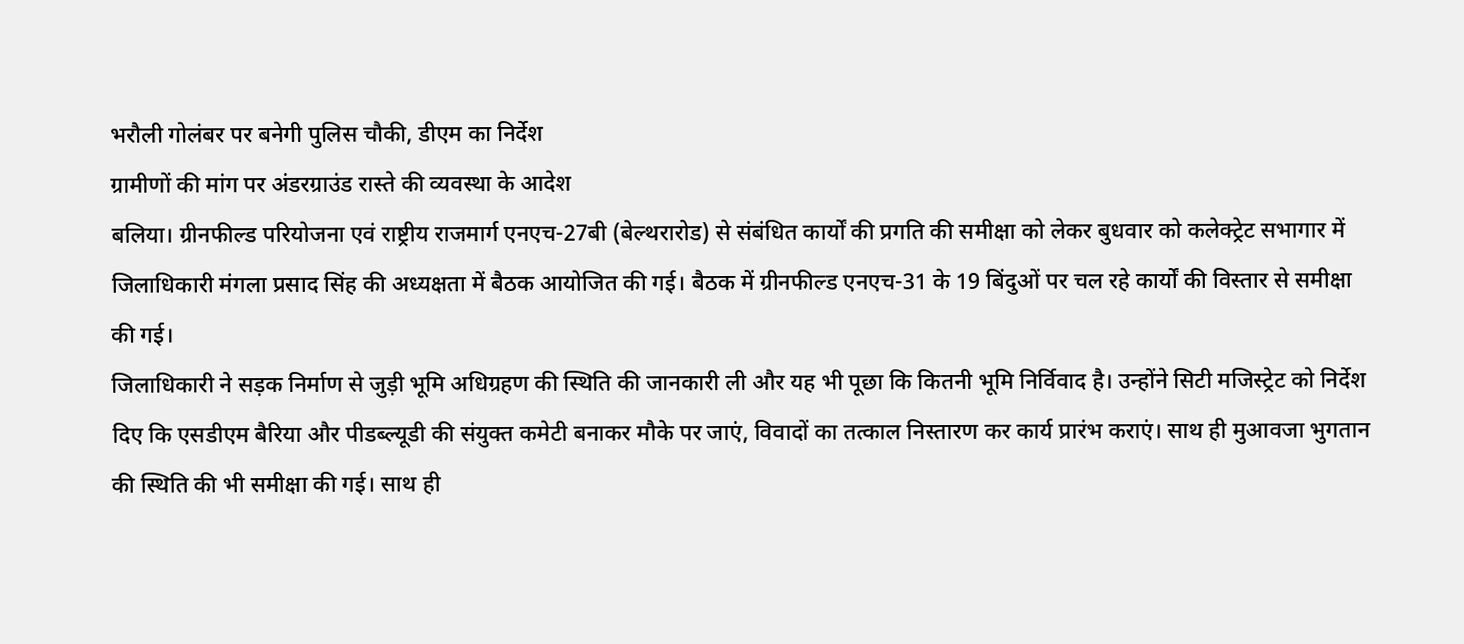भरौली गोलंबर पर बनेगी पुलिस चौकी, डीएम का निर्देश
ग्रामीणों की मांग पर अंडरग्राउंड रास्ते की व्यवस्था के आदेश
बलिया। ग्रीनफील्ड परियोजना एवं राष्ट्रीय राजमार्ग एनएच-27बी (बेल्थरारोड) से संबंधित कार्यों की प्रगति की समीक्षा को लेकर बुधवार को कलेक्ट्रेट सभागार में जिलाधिकारी मंगला प्रसाद सिंह की अध्यक्षता में बैठक आयोजित की गई। बैठक में ग्रीनफील्ड एनएच-31 के 19 बिंदुओं पर चल रहे कार्यों की विस्तार से समीक्षा की गई।
जिलाधिकारी ने सड़क निर्माण से जुड़ी भूमि अधिग्रहण की स्थिति की जानकारी ली और यह भी पूछा कि कितनी भूमि निर्विवाद है। उन्होंने सिटी मजिस्ट्रेट को निर्देश दिए कि एसडीएम बैरिया और पीडब्ल्यूडी की संयुक्त कमेटी बनाकर मौके पर जाएं, विवादों का तत्काल निस्तारण कर कार्य प्रारंभ कराएं। साथ ही मुआवजा भुगतान की स्थिति की भी समीक्षा की गई। साथ ही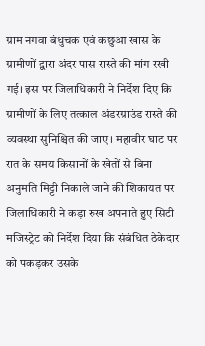ग्राम नगवा बंधुचक एवं कछुआ खास के ग्रामीणों द्वारा अंदर पास रास्ते की मांग रखी गई। इस पर जिलाधिकारी ने निर्देश दिए कि ग्रामीणों के लिए तत्काल अंडरग्राउंड रास्ते की व्यवस्था सुनिश्चित की जाए। महावीर घाट पर रात के समय किसानों के खेतों से बिना अनुमति मिट्टी निकाले जाने की शिकायत पर जिलाधिकारी ने कड़ा रुख अपनाते हुए सिटी मजिस्ट्रेट को निर्देश दिया कि संबंधित ठेकेदार को पकड़कर उसके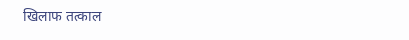खिलाफ तत्काल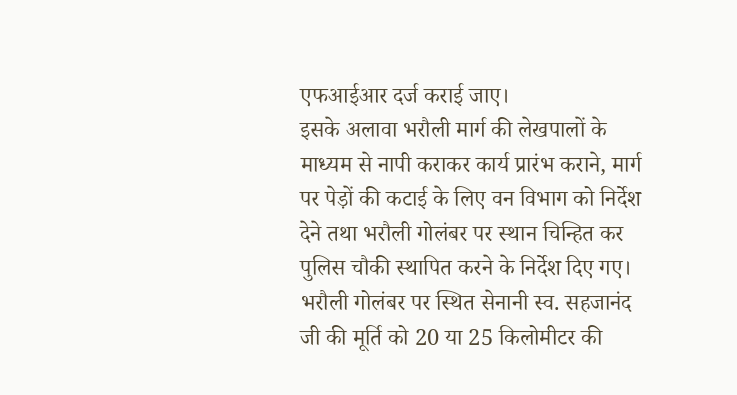एफआईआर दर्ज कराई जाए।
इसके अलावा भरौली मार्ग की लेखपालों के माध्यम से नापी कराकर कार्य प्रारंभ कराने, मार्ग पर पेड़ों की कटाई के लिए वन विभाग को निर्देश देने तथा भरौली गोलंबर पर स्थान चिन्हित कर पुलिस चौकी स्थापित करने के निर्देश दिए गए। भरौली गोलंबर पर स्थित सेनानी स्व. सहजानंद जी की मूर्ति को 20 या 25 किलोमीटर की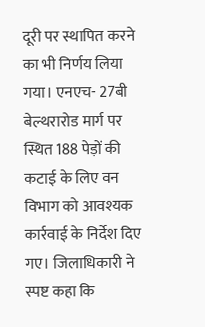दूरी पर स्थापित करने का भी निर्णय लिया गया। एनएच- 27बी बेल्थरारोड मार्ग पर स्थित 188 पेड़ों की कटाई के लिए वन विभाग को आवश्यक कार्रवाई के निर्देश दिए गए। जिलाधिकारी ने स्पष्ट कहा कि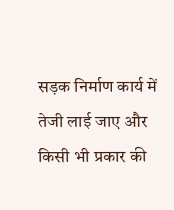सड़क निर्माण कार्य में तेजी लाई जाए और किसी भी प्रकार की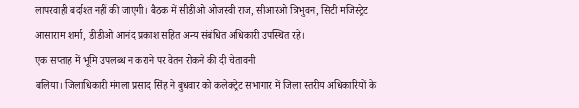लापरवाही बर्दाश्त नहीं की जाएगी। बैठक में सीडीओ ओजस्वी राज, सीआरओ त्रिभुवन, सिटी मजिस्ट्रेट आसाराम शर्मा, डीडीओ आनंद प्रकाश सहित अन्य संबंधित अधिकारी उपस्थित रहे।
एक सप्ताह में भूमि उपलब्ध न कराने पर वेतन रोकने की दी चेतावनी
बलिया। जिलाधिकारी मंगला प्रसाद सिंह ने बुधवार को कलेक्ट्रेट सभागार में जिला स्तरीय अधिकारियों के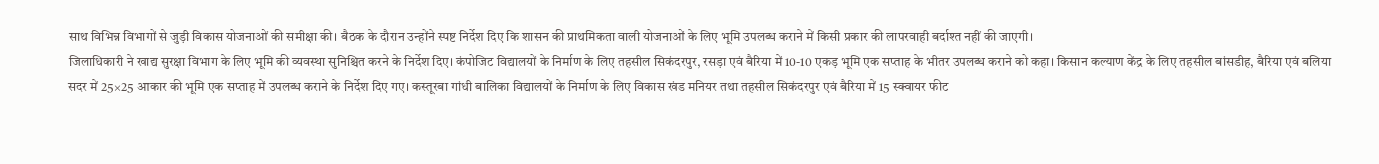साथ विभिन्न विभागों से जुड़ी विकास योजनाओं की समीक्षा की। बैठक के दौरान उन्होंने स्पष्ट निर्देश दिए कि शासन की प्राथमिकता वाली योजनाओं के लिए भूमि उपलब्ध कराने में किसी प्रकार की लापरवाही बर्दाश्त नहीं की जाएगी।
जिलाधिकारी ने खाद्य सुरक्षा विभाग के लिए भूमि की व्यवस्था सुनिश्चित करने के निर्देश दिए। कंपोजिट विद्यालयों के निर्माण के लिए तहसील सिकंदरपुर, रसड़ा एवं बैरिया में 10-10 एकड़ भूमि एक सप्ताह के भीतर उपलब्ध कराने को कहा। किसान कल्याण केंद्र के लिए तहसील बांसडीह, बैरिया एवं बलिया सदर में 25×25 आकार की भूमि एक सप्ताह में उपलब्ध कराने के निर्देश दिए गए। कस्तूरबा गांधी बालिका विद्यालयों के निर्माण के लिए विकास खंड मनियर तथा तहसील सिकंदरपुर एवं बैरिया में 15 स्क्वायर फीट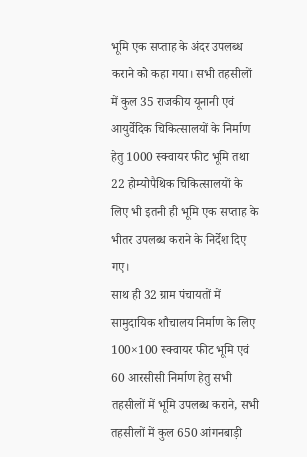भूमि एक सप्ताह के अंदर उपलब्ध कराने को कहा गया। सभी तहसीलों में कुल 35 राजकीय यूनानी एवं आयुर्वेदिक चिकित्सालयों के निर्माण हेतु 1000 स्क्वायर फीट भूमि तथा 22 होम्योपैथिक चिकित्सालयों के लिए भी इतनी ही भूमि एक सप्ताह के भीतर उपलब्ध कराने के निर्देश दिए गए।
साथ ही 32 ग्राम पंचायतों में सामुदायिक शौचालय निर्माण के लिए 100×100 स्क्वायर फीट भूमि एवं 60 आरसीसी निर्माण हेतु सभी तहसीलों में भूमि उपलब्ध कराने, सभी तहसीलों में कुल 650 आंगनबाड़ी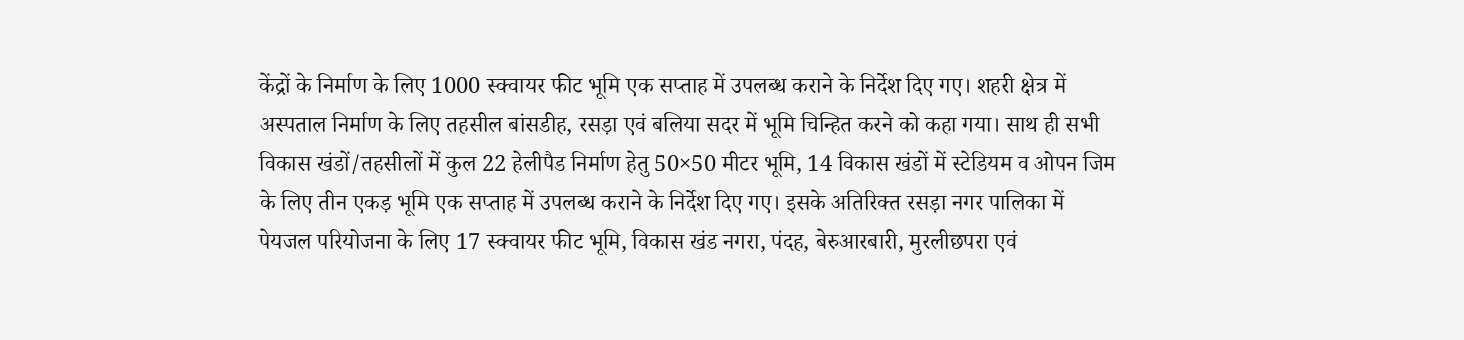केंद्रों के निर्माण के लिए 1000 स्क्वायर फीट भूमि एक सप्ताह में उपलब्ध कराने के निर्देश दिए गए। शहरी क्षेत्र में अस्पताल निर्माण के लिए तहसील बांसडीह, रसड़ा एवं बलिया सदर में भूमि चिन्हित करने को कहा गया। साथ ही सभी विकास खंडों/तहसीलों में कुल 22 हेलीपैड निर्माण हेतु 50×50 मीटर भूमि, 14 विकास खंडों में स्टेडियम व ओपन जिम के लिए तीन एकड़ भूमि एक सप्ताह में उपलब्ध कराने के निर्देश दिए गए। इसके अतिरिक्त रसड़ा नगर पालिका में पेयजल परियोजना के लिए 17 स्क्वायर फीट भूमि, विकास खंड नगरा, पंदह, बेरुआरबारी, मुरलीछपरा एवं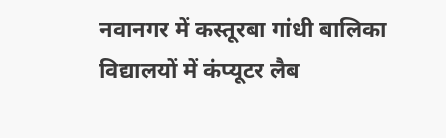नवानगर में कस्तूरबा गांधी बालिका विद्यालयों में कंप्यूटर लैब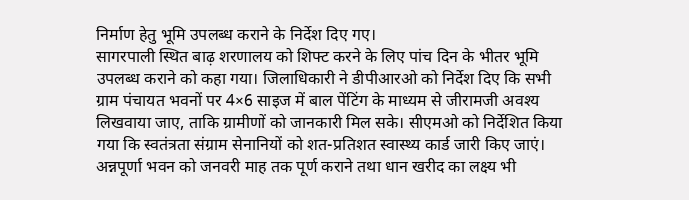निर्माण हेतु भूमि उपलब्ध कराने के निर्देश दिए गए।
सागरपाली स्थित बाढ़ शरणालय को शिफ्ट करने के लिए पांच दिन के भीतर भूमि उपलब्ध कराने को कहा गया। जिलाधिकारी ने डीपीआरओ को निर्देश दिए कि सभी ग्राम पंचायत भवनों पर 4×6 साइज में बाल पेंटिंग के माध्यम से जीरामजी अवश्य लिखवाया जाए, ताकि ग्रामीणों को जानकारी मिल सके। सीएमओ को निर्देशित किया गया कि स्वतंत्रता संग्राम सेनानियों को शत-प्रतिशत स्वास्थ्य कार्ड जारी किए जाएं। अन्नपूर्णा भवन को जनवरी माह तक पूर्ण कराने तथा धान खरीद का लक्ष्य भी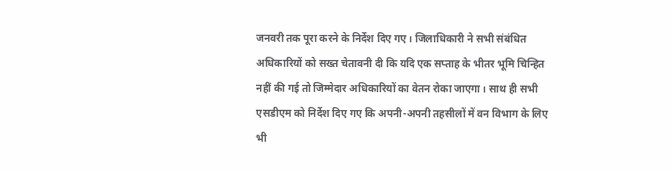जनवरी तक पूरा करने के निर्देश दिए गए। जिलाधिकारी ने सभी संबंधित अधिकारियों को सख्त चेतावनी दी कि यदि एक सप्ताह के भीतर भूमि चिन्हित नहीं की गई तो जिम्मेदार अधिकारियों का वेतन रोका जाएगा। साथ ही सभी एसडीएम को निर्देश दिए गए कि अपनी-अपनी तहसीलों में वन विभाग के लिए भी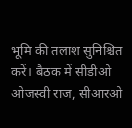भूमि की तलाश सुनिश्चित करें। बैठक में सीडीओ ओजस्वी राज, सीआरओ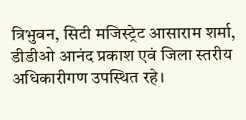त्रिभुवन, सिटी मजिस्ट्रेट आसाराम शर्मा, डीडीओ आनंद प्रकाश एवं जिला स्तरीय अधिकारीगण उपस्थित रहे।